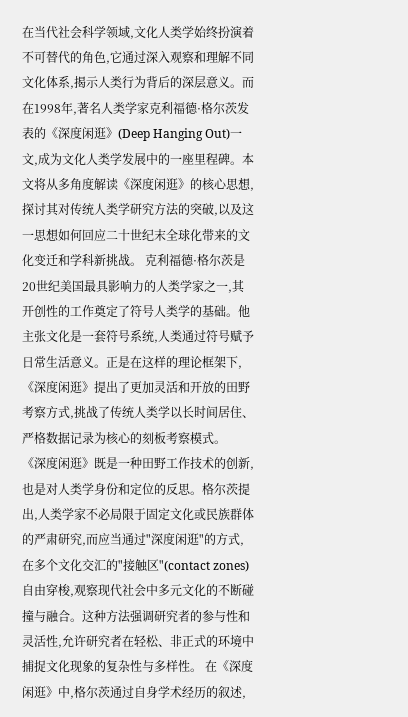在当代社会科学领域,文化人类学始终扮演着不可替代的角色,它通过深入观察和理解不同文化体系,揭示人类行为背后的深层意义。而在1998年,著名人类学家克利福德·格尔茨发表的《深度闲逛》(Deep Hanging Out)一文,成为文化人类学发展中的一座里程碑。本文将从多角度解读《深度闲逛》的核心思想,探讨其对传统人类学研究方法的突破,以及这一思想如何回应二十世纪末全球化带来的文化变迁和学科新挑战。 克利福德·格尔茨是20世纪美国最具影响力的人类学家之一,其开创性的工作奠定了符号人类学的基础。他主张文化是一套符号系统,人类通过符号赋予日常生活意义。正是在这样的理论框架下,《深度闲逛》提出了更加灵活和开放的田野考察方式,挑战了传统人类学以长时间居住、严格数据记录为核心的刻板考察模式。
《深度闲逛》既是一种田野工作技术的创新,也是对人类学身份和定位的反思。格尔茨提出,人类学家不必局限于固定文化或民族群体的严肃研究,而应当通过"深度闲逛"的方式,在多个文化交汇的"接触区"(contact zones)自由穿梭,观察现代社会中多元文化的不断碰撞与融合。这种方法强调研究者的参与性和灵活性,允许研究者在轻松、非正式的环境中捕捉文化现象的复杂性与多样性。 在《深度闲逛》中,格尔茨通过自身学术经历的叙述,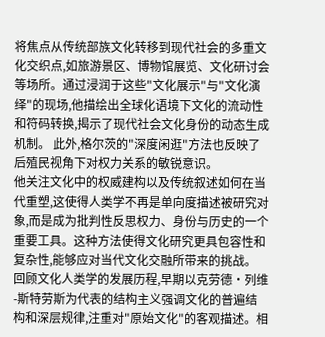将焦点从传统部族文化转移到现代社会的多重文化交织点,如旅游景区、博物馆展览、文化研讨会等场所。通过浸润于这些"文化展示"与"文化演绎"的现场,他描绘出全球化语境下文化的流动性和符码转换,揭示了现代社会文化身份的动态生成机制。 此外,格尔茨的"深度闲逛"方法也反映了后殖民视角下对权力关系的敏锐意识。
他关注文化中的权威建构以及传统叙述如何在当代重塑,这使得人类学不再是单向度描述被研究对象,而是成为批判性反思权力、身份与历史的一个重要工具。这种方法使得文化研究更具包容性和复杂性,能够应对当代文化交融所带来的挑战。 回顾文化人类学的发展历程,早期以克劳德·列维-斯特劳斯为代表的结构主义强调文化的普遍结构和深层规律,注重对"原始文化"的客观描述。相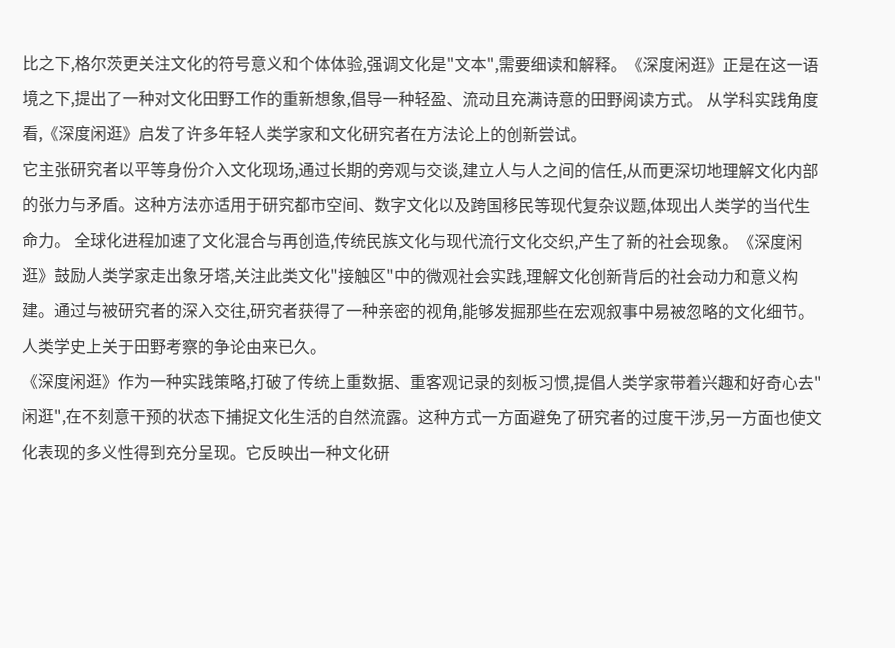比之下,格尔茨更关注文化的符号意义和个体体验,强调文化是"文本",需要细读和解释。《深度闲逛》正是在这一语境之下,提出了一种对文化田野工作的重新想象,倡导一种轻盈、流动且充满诗意的田野阅读方式。 从学科实践角度看,《深度闲逛》启发了许多年轻人类学家和文化研究者在方法论上的创新尝试。
它主张研究者以平等身份介入文化现场,通过长期的旁观与交谈,建立人与人之间的信任,从而更深切地理解文化内部的张力与矛盾。这种方法亦适用于研究都市空间、数字文化以及跨国移民等现代复杂议题,体现出人类学的当代生命力。 全球化进程加速了文化混合与再创造,传统民族文化与现代流行文化交织,产生了新的社会现象。《深度闲逛》鼓励人类学家走出象牙塔,关注此类文化"接触区"中的微观社会实践,理解文化创新背后的社会动力和意义构建。通过与被研究者的深入交往,研究者获得了一种亲密的视角,能够发掘那些在宏观叙事中易被忽略的文化细节。 人类学史上关于田野考察的争论由来已久。
《深度闲逛》作为一种实践策略,打破了传统上重数据、重客观记录的刻板习惯,提倡人类学家带着兴趣和好奇心去"闲逛",在不刻意干预的状态下捕捉文化生活的自然流露。这种方式一方面避免了研究者的过度干涉,另一方面也使文化表现的多义性得到充分呈现。它反映出一种文化研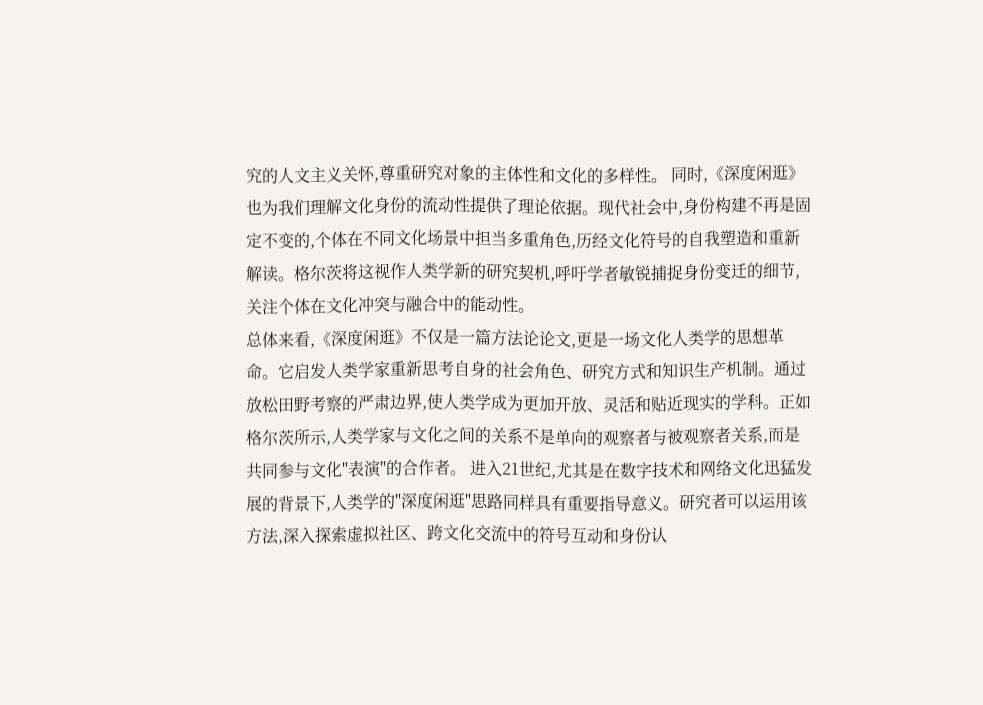究的人文主义关怀,尊重研究对象的主体性和文化的多样性。 同时,《深度闲逛》也为我们理解文化身份的流动性提供了理论依据。现代社会中,身份构建不再是固定不变的,个体在不同文化场景中担当多重角色,历经文化符号的自我塑造和重新解读。格尔茨将这视作人类学新的研究契机,呼吁学者敏锐捕捉身份变迁的细节,关注个体在文化冲突与融合中的能动性。
总体来看,《深度闲逛》不仅是一篇方法论论文,更是一场文化人类学的思想革命。它启发人类学家重新思考自身的社会角色、研究方式和知识生产机制。通过放松田野考察的严肃边界,使人类学成为更加开放、灵活和贴近现实的学科。正如格尔茨所示,人类学家与文化之间的关系不是单向的观察者与被观察者关系,而是共同参与文化"表演"的合作者。 进入21世纪,尤其是在数字技术和网络文化迅猛发展的背景下,人类学的"深度闲逛"思路同样具有重要指导意义。研究者可以运用该方法,深入探索虚拟社区、跨文化交流中的符号互动和身份认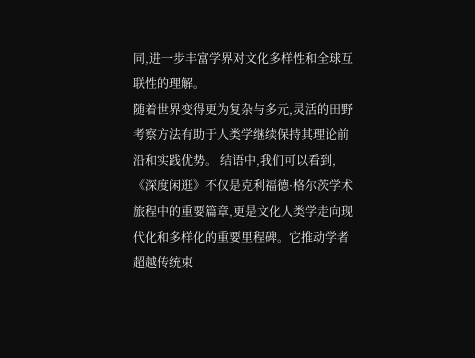同,进一步丰富学界对文化多样性和全球互联性的理解。
随着世界变得更为复杂与多元,灵活的田野考察方法有助于人类学继续保持其理论前沿和实践优势。 结语中,我们可以看到,《深度闲逛》不仅是克利福德·格尔茨学术旅程中的重要篇章,更是文化人类学走向现代化和多样化的重要里程碑。它推动学者超越传统束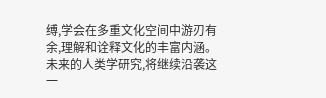缚,学会在多重文化空间中游刃有余,理解和诠释文化的丰富内涵。未来的人类学研究,将继续沿袭这一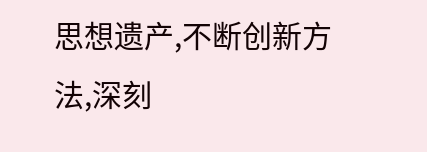思想遗产,不断创新方法,深刻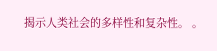揭示人类社会的多样性和复杂性。 。